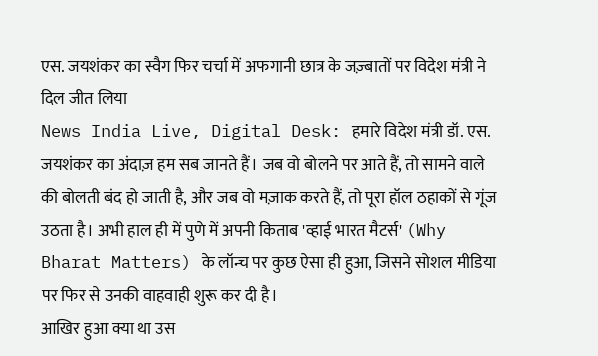एस. जयशंकर का स्वैग फिर चर्चा में अफगानी छात्र के जज़्बातों पर विदेश मंत्री ने दिल जीत लिया
News India Live, Digital Desk: हमारे विदेश मंत्री डॉ. एस. जयशंकर का अंदाज़ हम सब जानते हैं। जब वो बोलने पर आते हैं, तो सामने वाले की बोलती बंद हो जाती है, और जब वो मज़ाक करते हैं, तो पूरा हॉल ठहाकों से गूंज उठता है। अभी हाल ही में पुणे में अपनी किताब 'व्हाई भारत मैटर्स' (Why Bharat Matters) के लॉन्च पर कुछ ऐसा ही हुआ, जिसने सोशल मीडिया पर फिर से उनकी वाहवाही शुरू कर दी है।
आखिर हुआ क्या था उस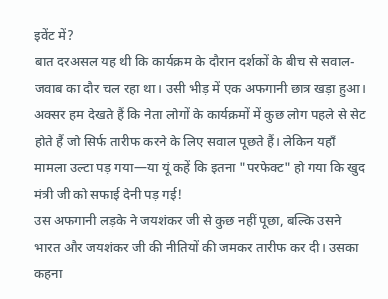इवेंट में?
बात दरअसल यह थी कि कार्यक्रम के दौरान दर्शकों के बीच से सवाल-जवाब का दौर चल रहा था। उसी भीड़ में एक अफगानी छात्र खड़ा हुआ। अक्सर हम देखते हैं कि नेता लोगों के कार्यक्रमों में कुछ लोग पहले से सेट होते हैं जो सिर्फ तारीफ करने के लिए सवाल पूछते हैं। लेकिन यहाँ मामला उल्टा पड़ गया—या यूं कहें कि इतना "परफेक्ट" हो गया कि खुद मंत्री जी को सफाई देनी पड़ गई!
उस अफगानी लड़के ने जयशंकर जी से कुछ नहीं पूछा, बल्कि उसने भारत और जयशंकर जी की नीतियों की जमकर तारीफ कर दी। उसका कहना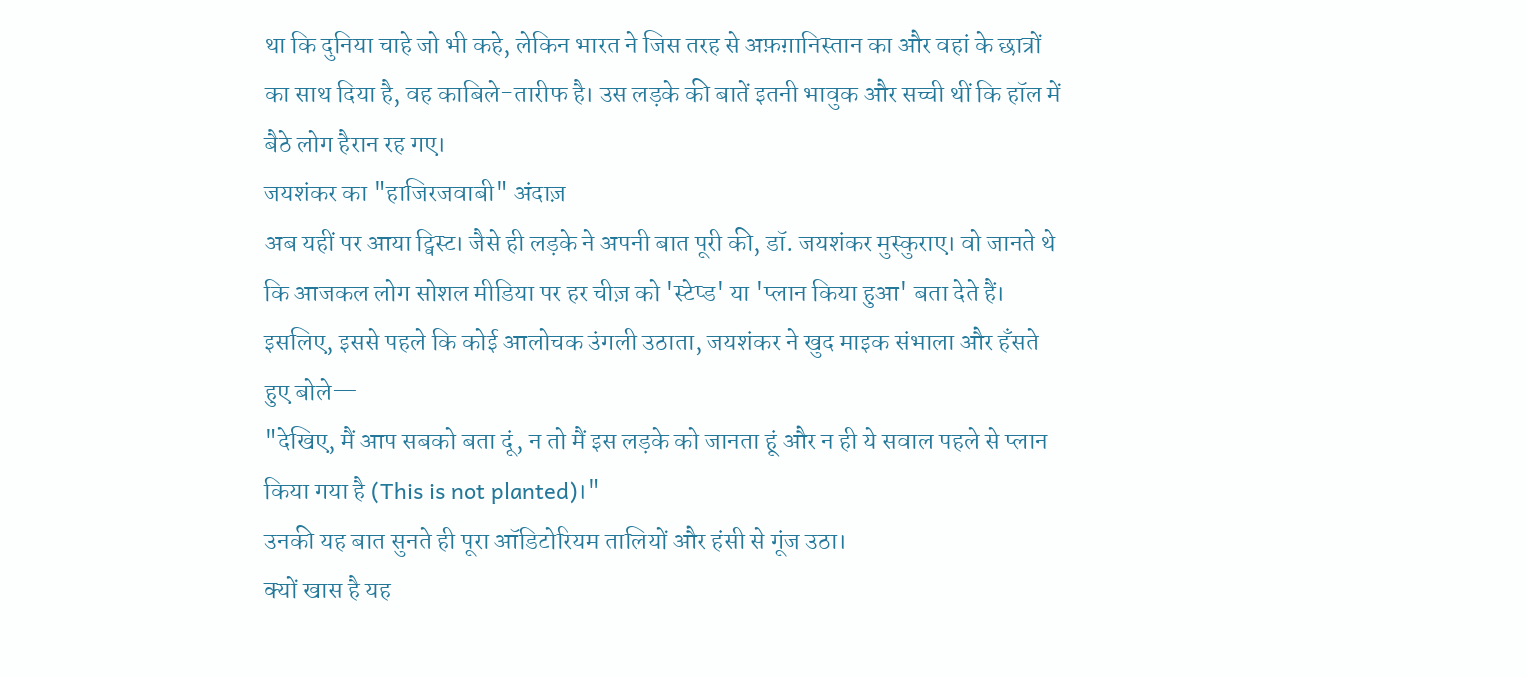था कि दुनिया चाहे जो भी कहे, लेकिन भारत ने जिस तरह से अफ़ग़ानिस्तान का और वहां के छात्रों का साथ दिया है, वह काबिले-तारीफ है। उस लड़के की बातें इतनी भावुक और सच्ची थीं कि हॉल में बैठे लोग हैरान रह गए।
जयशंकर का "हाजिरजवाबी" अंदाज़
अब यहीं पर आया ट्विस्ट। जैसे ही लड़के ने अपनी बात पूरी की, डॉ. जयशंकर मुस्कुराए। वो जानते थे कि आजकल लोग सोशल मीडिया पर हर चीज़ को 'स्टेप्ड' या 'प्लान किया हुआ' बता देते हैं। इसलिए, इससे पहले कि कोई आलोचक उंगली उठाता, जयशंकर ने खुद माइक संभाला और हँसते हुए बोले—
"देखिए, मैं आप सबको बता दूं, न तो मैं इस लड़के को जानता हूं और न ही ये सवाल पहले से प्लान किया गया है (This is not planted)।"
उनकी यह बात सुनते ही पूरा ऑडिटोरियम तालियों और हंसी से गूंज उठा।
क्यों खास है यह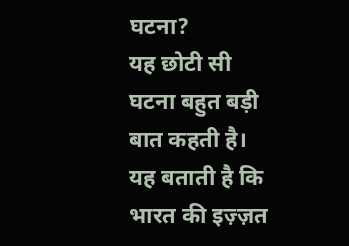घटना?
यह छोटी सी घटना बहुत बड़ी बात कहती है। यह बताती है कि भारत की इज़्ज़त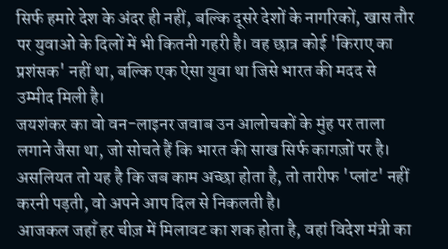सिर्फ हमारे देश के अंदर ही नहीं, बल्कि दूसरे देशों के नागरिकों, खास तौर पर युवाओं के दिलों में भी कितनी गहरी है। वह छात्र कोई 'किराए का प्रशंसक' नहीं था, बल्कि एक ऐसा युवा था जिसे भारत की मदद से उम्मीद मिली है।
जयशंकर का वो वन-लाइनर जवाब उन आलोचकों के मुंह पर ताला लगाने जैसा था, जो सोचते हैं कि भारत की साख सिर्फ कागज़ों पर है। असलियत तो यह है कि जब काम अच्छा होता है, तो तारीफ 'प्लांट' नहीं करनी पड़ती, वो अपने आप दिल से निकलती है।
आजकल जहाँ हर चीज़ में मिलावट का शक होता है, वहां विदेश मंत्री का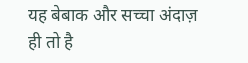यह बेबाक और सच्चा अंदाज़ ही तो है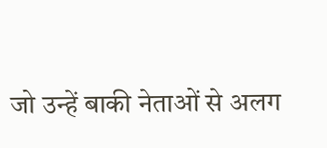जो उन्हें बाकी नेताओं से अलग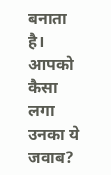बनाता है। आपको कैसा लगा उनका ये जवाब?